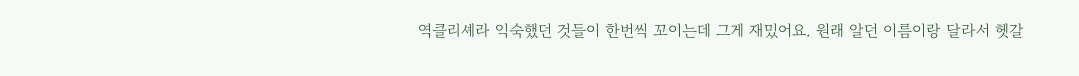역클리셰라 익숙했던 것들이 한번씩 꼬이는데 그게 재밌어요. 원래 알던 이름이랑 달라서 헷갈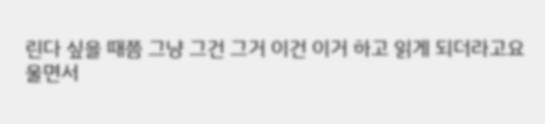린다 싶을 때쯤 그냥 그건 그거 이건 이거 하고 읽게 되더라고요
울면서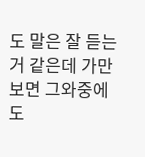도 말은 잘 듣는 거 같은데 가만 보면 그와중에도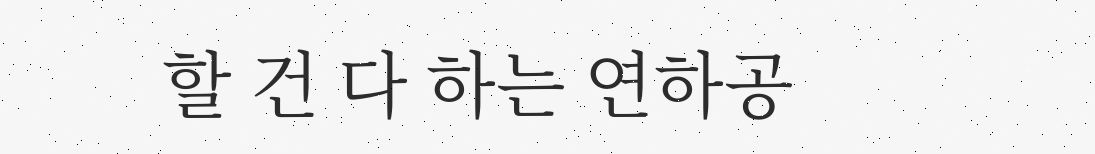할 건 다 하는 연하공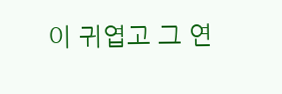이 귀엽고 그 연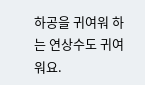하공을 귀여워 하는 연상수도 귀여워요.